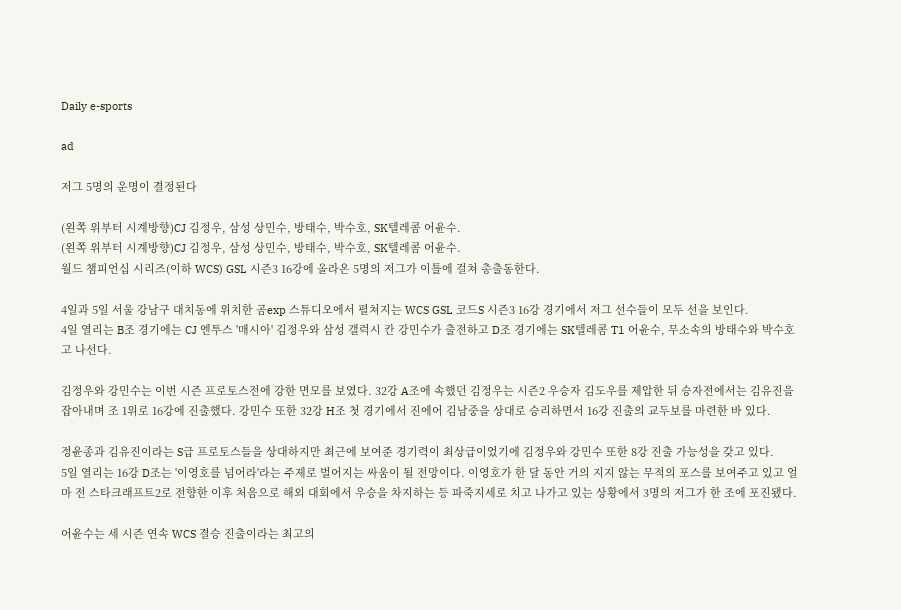Daily e-sports

ad

저그 5명의 운명이 결정된다

(왼쪽 위부터 시계방향)CJ 김정우, 삼성 상민수, 방태수, 박수호, SK텔레콤 어윤수.
(왼쪽 위부터 시계방향)CJ 김정우, 삼성 상민수, 방태수, 박수호, SK텔레콤 어윤수.
월드 챔피언십 시리즈(이하 WCS) GSL 시즌3 16강에 올라온 5명의 저그가 이틀에 걸쳐 총출동한다.

4일과 5일 서울 강남구 대치동에 위치한 곰exp 스튜디오에서 펼쳐지는 WCS GSL 코드S 시즌3 16강 경기에서 저그 선수들이 모두 선을 보인다.
4일 열리는 B조 경기에는 CJ 엔투스 '매시아' 김정우와 삼성 갤럭시 칸 강민수가 출전하고 D조 경기에는 SK텔레콤 T1 어윤수, 무소속의 방태수와 박수호고 나선다.

김정우와 강민수는 이번 시즌 프로토스전에 강한 면모를 보였다. 32강 A조에 속했던 김정우는 시즌2 우승자 김도우를 제압한 뒤 승자전에서는 김유진을 잡아내며 조 1위로 16강에 진출했다. 강민수 또한 32강 H조 첫 경기에서 진에어 김남중을 상대로 승리하면서 16강 진출의 교두보를 마련한 바 있다.

정윤종과 김유진이라는 S급 프로토스들을 상대하지만 최근에 보여준 경기력이 최상급이었기에 김정우와 강민수 또한 8강 진출 가능성을 갖고 있다.
5일 열리는 16강 D조는 '이영호를 넘어라'라는 주제로 벌어지는 싸움이 될 전망이다. 이영호가 한 달 동안 거의 지지 않는 무적의 포스를 보여주고 있고 얼마 전 스타크래프트2로 전향한 이후 처음으로 해외 대회에서 우승을 차지하는 등 파죽지세로 치고 나가고 있는 상황에서 3명의 저그가 한 조에 포진됐다.

어윤수는 세 시즌 연속 WCS 결승 진출이라는 최고의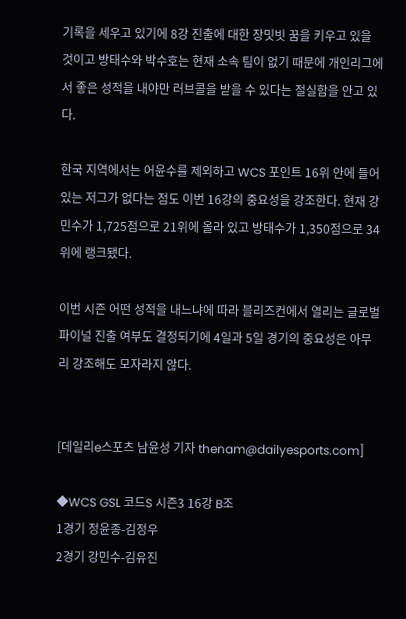기록을 세우고 있기에 8강 진출에 대한 장밋빗 꿈을 키우고 있을 것이고 방태수와 박수호는 현재 소속 팀이 없기 때문에 개인리그에서 좋은 성적을 내야만 러브콜을 받을 수 있다는 절실함을 안고 있다.

한국 지역에서는 어윤수를 제외하고 WCS 포인트 16위 안에 들어 있는 저그가 없다는 점도 이번 16강의 중요성을 강조한다. 현재 강민수가 1,725점으로 21위에 올라 있고 방태수가 1,350점으로 34위에 랭크됐다.

이번 시즌 어떤 성적을 내느냐에 따라 블리즈컨에서 열리는 글로벌 파이널 진출 여부도 결정되기에 4일과 5일 경기의 중요성은 아무리 강조해도 모자라지 않다.


[데일리e스포츠 남윤성 기자 thenam@dailyesports.com]

◆WCS GSL 코드S 시즌3 16강 B조
1경기 정윤종-김정우
2경기 강민수-김유진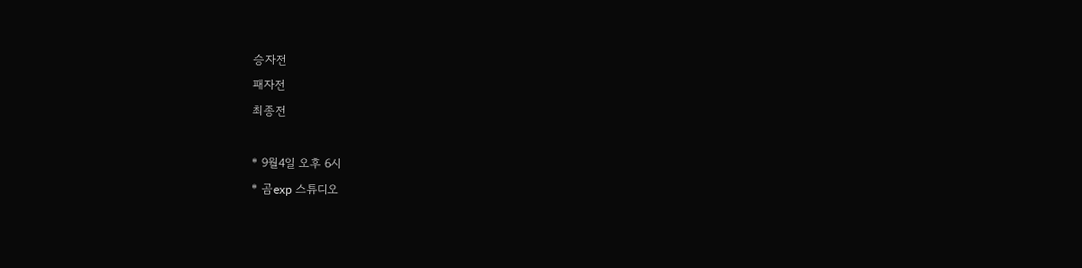승자전
패자전
최종전

* 9월4일 오후 6시
* 곰exp 스튜디오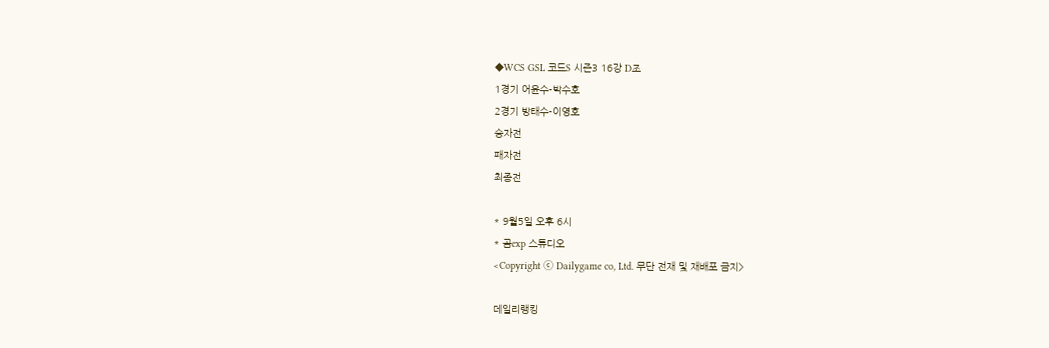◆WCS GSL 코드S 시즌3 16강 D조
1경기 어윤수-박수호
2경기 방태수-이영호
승자전
패자전
최종전

* 9월5일 오후 6시
* 곰exp 스튜디오
<Copyright ⓒ Dailygame co, Ltd. 무단 전재 및 재배포 금지>

데일리랭킹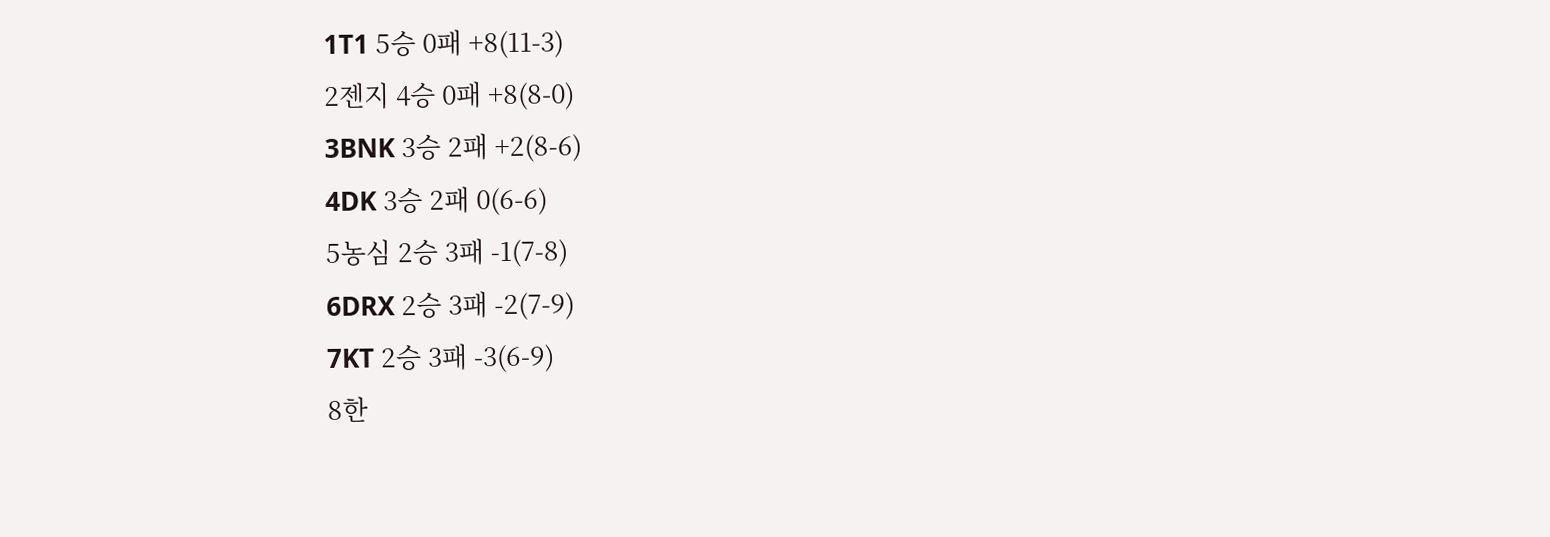1T1 5승 0패 +8(11-3)
2젠지 4승 0패 +8(8-0)
3BNK 3승 2패 +2(8-6)
4DK 3승 2패 0(6-6)
5농심 2승 3패 -1(7-8)
6DRX 2승 3패 -2(7-9)
7KT 2승 3패 -3(6-9)
8한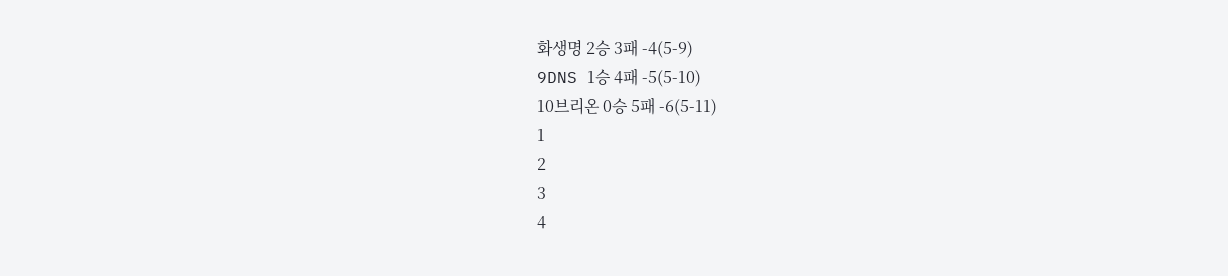화생명 2승 3패 -4(5-9)
9DNS 1승 4패 -5(5-10)
10브리온 0승 5패 -6(5-11)
1
2
3
4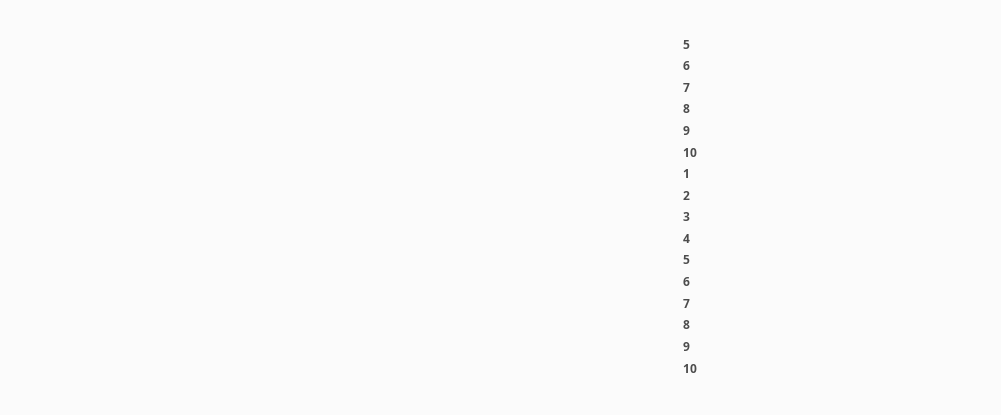5
6
7
8
9
10
1
2
3
4
5
6
7
8
9
10